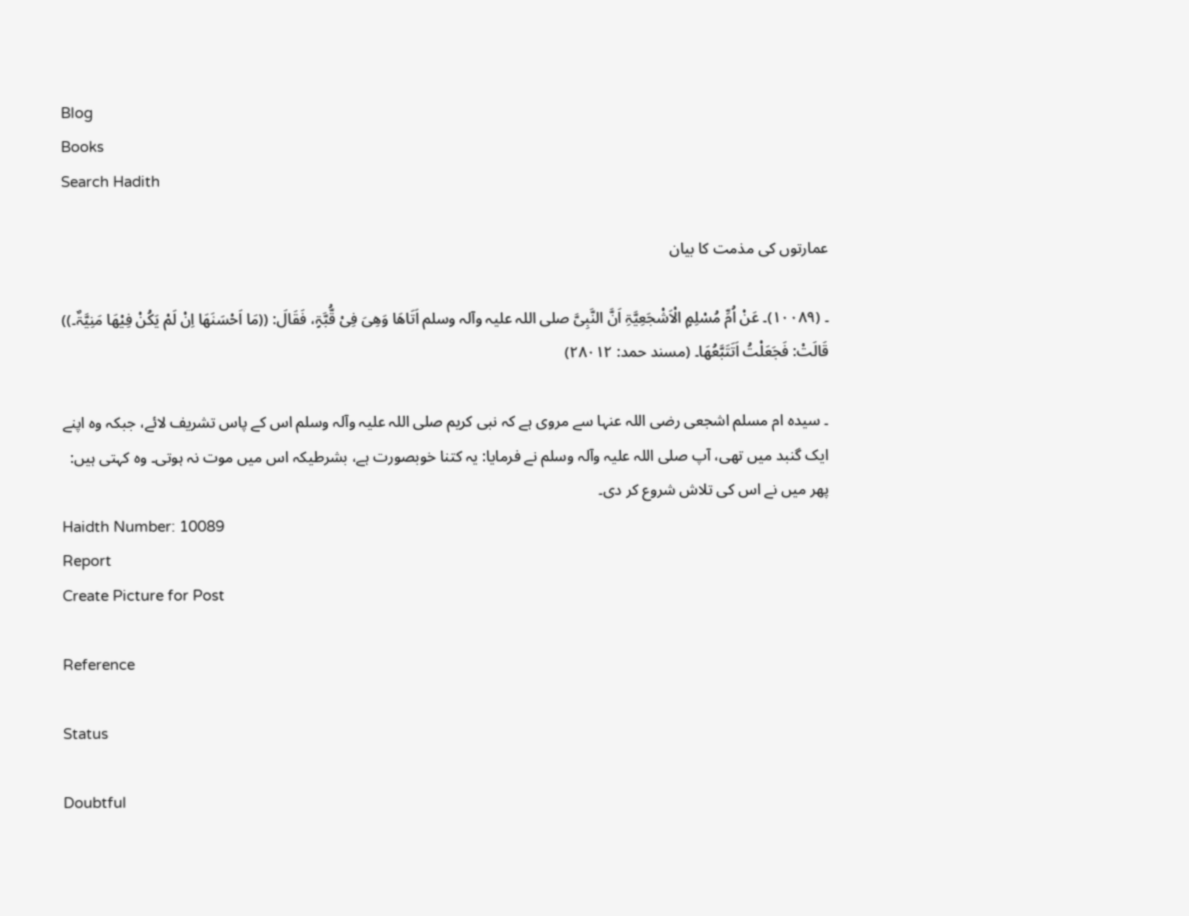Blog
Books
Search Hadith

عمارتوں کی مذمت کا بیان

۔ (۱۰۰۸۹)۔ عَنْ اُمِّ مُسْلِمٍ الْاَشْجَعِیَّۃِ اَنَّ النَّبِیَّ ‌صلی ‌اللہ ‌علیہ ‌وآلہ ‌وسلم اَتَاھَا وَھِیَ فِیْ قُّبَّۃٍ، فَقَالَ: ((مَا اَحْسَنَھَا اِنْ لَمْ یَکُنْ فِیْھَا مَنِیَّۃٌ۔)) قَالَتْ: فَجَعَلْتُ اَتَتَبَّعُھَا۔ (مسند حمد: ۲۸۰۱۲)

۔ سیدہ ام مسلم اشجعی ‌رضی ‌اللہ ‌عنہا سے مروی ہے کہ نبی کریم ‌صلی ‌اللہ ‌علیہ ‌وآلہ ‌وسلم اس کے پاس تشریف لائے، جبکہ وہ اپنے ایک گنبد میں تھی، آپ ‌صلی ‌اللہ ‌علیہ ‌وآلہ ‌وسلم نے فرمایا: یہ کتنا خوبصورت ہے، بشرطیکہ اس میں موت نہ ہوتی۔ وہ کہتی ہیں: پھر میں نے اس کی تلاش شروع کر دی۔
Haidth Number: 10089
Report
Create Picture for Post

Reference

Status

Doubtful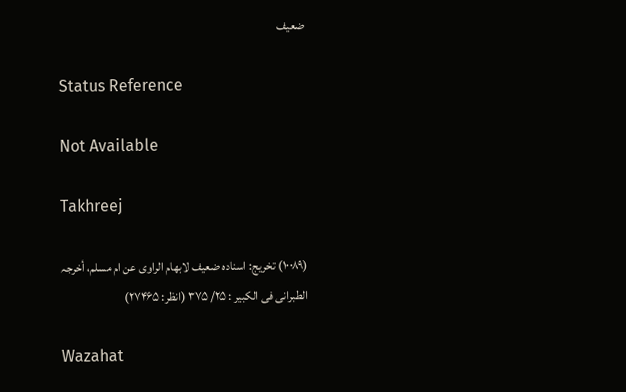ضعیف

Status Reference

Not Available

Takhreej

(۱۰۰۸۹) تخریج: اسنادہ ضعیف لابھام الراوی عن ام مسلم، أخرجہ الطبرانی فی الکبیر : ۲۵/ ۳۷۵ (انظر: ۲۷۴۶۵)

Wazahat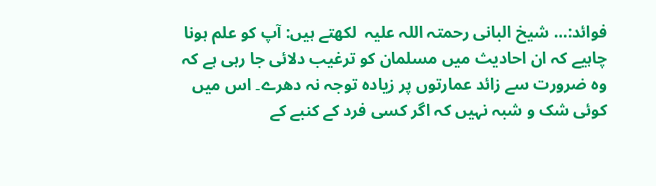فوائد:… شیخ البانی ‌رحمتہ ‌اللہ ‌علیہ ‌ لکھتے ہیں: آپ کو علم ہونا چاہیے کہ ان احادیث میں مسلمان کو ترغیب دلائی جا رہی ہے کہ وہ ضرورت سے زائد عمارتوں پر زیادہ توجہ نہ دھرے۔ اس میں کوئی شک و شبہ نہیں کہ اگر کسی فرد کے کنبے کے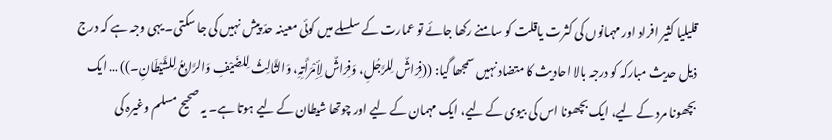قلیلیا کثیر افراد اور مہمانوں کی کثرت یاقلت کو سامنے رکھا جائے تو عمارت کے سلسلے میں کوئی معینہ حدّ پیش نہیں کی جا سکتی۔ یہی وجہ ہے کہ درج ذیل حدیث مبارکہ کو درجہ بالا احادیث کا متضاد نہیں سمجھا گیا: ((فِرَاشٌ لِلرَّجُلِ، وَفِرَاشٌ لِأِمْرَأَتِہِ، وَالثَّالِثُ لِلضَیْفِ وَالرَّابِعُ لِلشَّیْطَانِ۔)) … ایک بچھونا مرد کے لیے، ایک بچھونا اس کی بیوی کے لیے، ایک مہمان کے لیے اور چوتھا شیطان کے لیے ہوتا ہے۔ یہ صحیح مسلم وغیرہ کی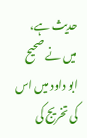حدیث ہے، میں نے صحیح ابو داود میں اس کی تخریج کی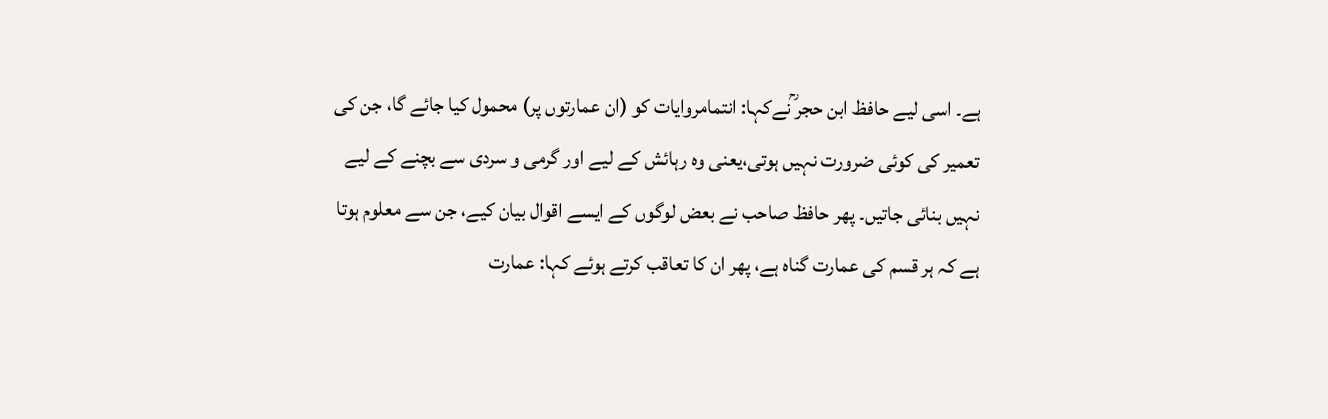ہے۔ اسی لیے حافظ ابن حجر ؒنےکہا: انتمامروایات کو (ان عمارتوں پر) محمول کیا جائے گا، جن کی تعمیر کی کوئی ضرورت نہیں ہوتی،یعنی وہ رہائش کے لیے اور گرمی و سردی سے بچنے کے لیے نہیں بنائی جاتیں۔ پھر حافظ صاحب نے بعض لوگوں کے ایسے اقوال بیان کیے، جن سے معلوم ہوتا ہے کہ ہر قسم کی عمارت گناہ ہے، پھر ان کا تعاقب کرتے ہوئے کہا: عمارت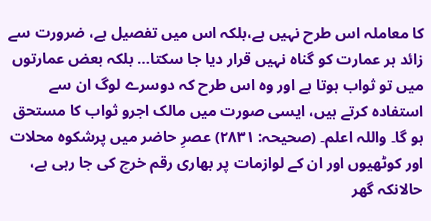کا معاملہ اس طرح نہیں ہے،بلکہ اس میں تفصیل ہے، ضرورت سے زائد ہر عمارت کو گناہ نہیں قرار دیا جا سکتا… بلکہ بعض عمارتوں میں تو ثواب ہوتا ہے اور وہ اس طرح کہ دوسرے لوگ ان سے استفادہ کرتے ہیں، ایسی صورت میں مالک اجرو ثواب کا مستحق ہو گا۔ واللہ اعلم۔ (صحیحہ: ۲۸۳۱) عصرِ حاضر میں پرشکوہ محلات اور کوٹھیوں اور ان کے لوازمات پر بھاری رقم خرچ کی جا رہی ہے، حالانکہ گھر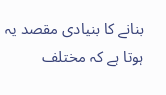بنانے کا بنیادی مقصد یہ ہوتا ہے کہ مختلف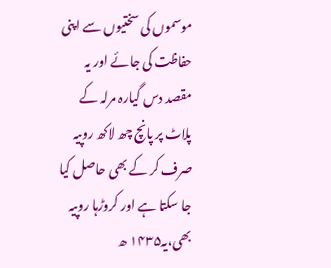موسموں کی سختیوں سے اپنی حفاظت کی جائے اور یہ مقصد دس گیارہ مرلہ کے پلاٹ پر پانچ چھ لاکھ روپیہ صرف کر کے بھی حاصل کیا جا سکتا ہے اور کروڑہا روپیہ بھی،یہ۱۴۳۵ ھ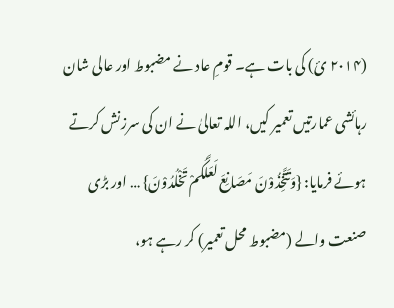(۲۰۱۴ ئ) کی بات ہے۔ قومِ عاد نے مضبوط اور عالی شان رہائشی عمارتیں تعمیر کیں، اللہ تعالیٰ نے ان کی سرزنش کرتے ہوئے فرمایا: {وَتَتَّخِذُوْنَ مَصَانِعَ لَعَلَّکُمْ تَخْلُدُوْنَ} … اور بڑی صنعت والے (مضبوط محل تعمیر) کر رہے ہو،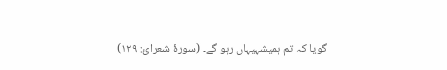گویا کہ تم ہمیشہیہاں رہو گے۔ (سورۂ شعرائ: ۱۲۹)